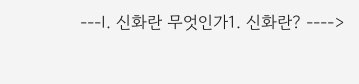---Ⅰ. 신화란 무엇인가1. 신화란? ---->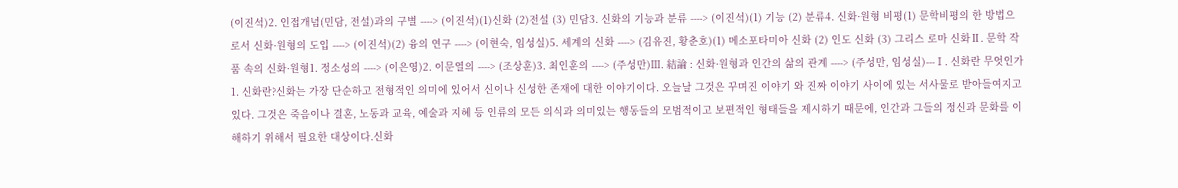(이진석)2. 인접개념(민담, 전설)과의 구별 ----> (이진석)(1)신화 (2)전설 (3) 민담3. 신화의 기능과 분류 ----> (이진석)(1) 기능 (2) 분류4. 신화·원형 비평(1) 문학비평의 한 방법으로서 신화·원형의 도입 ----> (이진석)(2) 융의 연구 ----> (이현숙, 임성실)5. 세계의 신화 ----> (김유진, 황춘호)(1) 메소포타미아 신화 (2) 인도 신화 (3) 그리스 로마 신화Ⅱ. 문학 작품 속의 신화·원형1. 정소성의 ----> (이은영)2. 이문열의 ----> (조상훈)3. 최인훈의 ----> (주성만)Ⅲ. 結論 : 신화·원형과 인간의 삶의 관계 ----> (주성만, 임성실)---Ⅰ. 신화란 무엇인가1. 신화란?신화는 가장 단순하고 전형적인 의미에 있어서 신이나 신성한 존재에 대한 이야기이다. 오늘날 그것은 꾸며진 이야기 와 진짜 이야기 사이에 있는 서사물로 받아들여지고 있다. 그것은 죽음이나 결혼, 노동과 교육, 예술과 지혜 등 인류의 모든 의식과 의미있는 행동들의 모범적이고 보편적인 형태들을 제시하기 때문에, 인간과 그들의 정신과 문화를 이해하기 위해서 필요한 대상이다.신화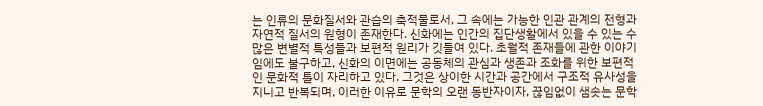는 인류의 문화질서와 관습의 축적물로서, 그 속에는 가능한 인관 관계의 전형과 자연적 질서의 원형이 존재한다. 신화에는 인간의 집단생활에서 있을 수 있는 수많은 변별적 특성들과 보편적 원리가 깃들여 있다. 초월적 존재들에 관한 이야기임에도 불구하고, 신화의 이면에는 공동체의 관심과 생존과 조화를 위한 보편적인 문화적 틀이 자리하고 있다. 그것은 상이한 시간과 공간에서 구조적 유사성을 지니고 반복되며, 이러한 이유로 문학의 오랜 동반자이자, 끊임없이 샘솟는 문학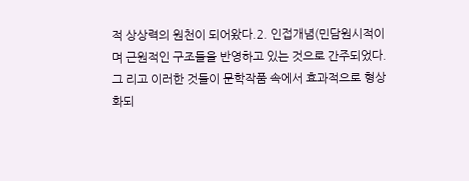적 상상력의 원천이 되어왔다.2. 인접개념(민담원시적이며 근원적인 구조들을 반영하고 있는 것으로 간주되었다. 그 리고 이러한 것들이 문학작품 속에서 효과적으로 형상화되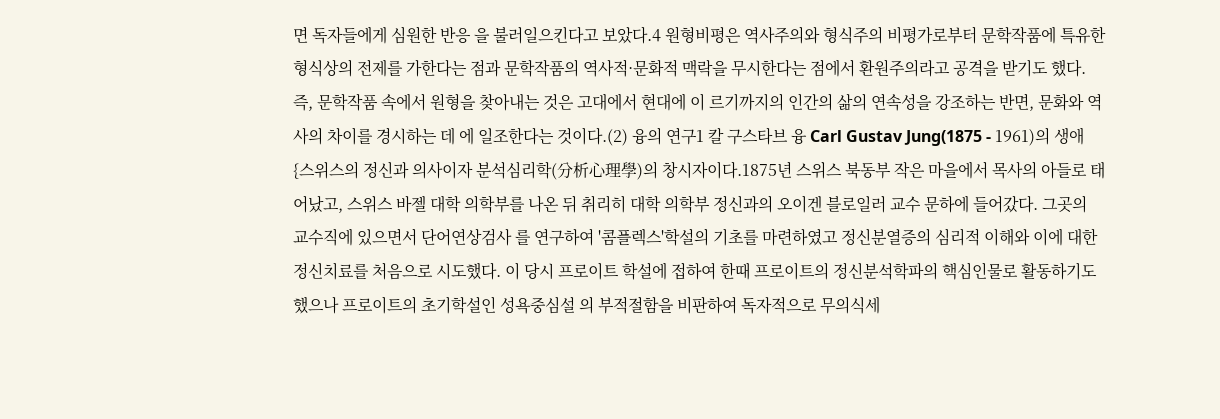면 독자들에게 심원한 반응 을 불러일으킨다고 보았다.4 원형비평은 역사주의와 형식주의 비평가로부터 문학작품에 특유한 형식상의 전제를 가한다는 점과 문학작품의 역사적·문화적 맥락을 무시한다는 점에서 환원주의라고 공격을 받기도 했다. 즉, 문학작품 속에서 원형을 찾아내는 것은 고대에서 현대에 이 르기까지의 인간의 삶의 연속성을 강조하는 반면, 문화와 역사의 차이를 경시하는 데 에 일조한다는 것이다.(2) 융의 연구1 칼 구스타브 융 Carl Gustav Jung(1875 - 1961)의 생애{스위스의 정신과 의사이자 분석심리학(分析心理學)의 창시자이다.1875년 스위스 북동부 작은 마을에서 목사의 아들로 태어났고, 스위스 바젤 대학 의학부를 나온 뒤 취리히 대학 의학부 정신과의 오이겐 블로일러 교수 문하에 들어갔다. 그곳의 교수직에 있으면서 단어연상검사 를 연구하여 '콤플렉스'학설의 기초를 마련하였고 정신분열증의 심리적 이해와 이에 대한 정신치료를 처음으로 시도했다. 이 당시 프로이트 학설에 접하여 한때 프로이트의 정신분석학파의 핵심인물로 활동하기도 했으나 프로이트의 초기학설인 성욕중심설 의 부적절함을 비판하여 독자적으로 무의식세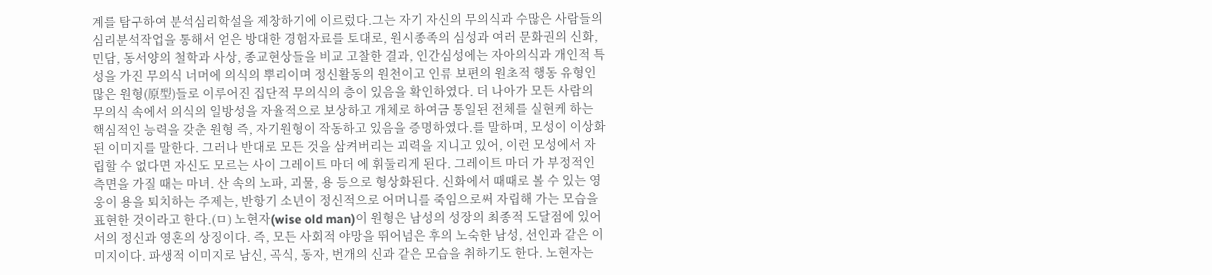계를 탐구하여 분석심리학설을 제창하기에 이르렀다.그는 자기 자신의 무의식과 수많은 사람들의 심리분석작업을 통해서 얻은 방대한 경험자료를 토대로, 원시종족의 심성과 여러 문화권의 신화, 민담, 동서양의 철학과 사상, 종교현상들을 비교 고찰한 결과, 인간심성에는 자아의식과 개인적 특성을 가진 무의식 너머에 의식의 뿌리이며 정신활동의 원천이고 인류 보편의 원초적 행동 유형인 많은 원형(原型)들로 이루어진 집단적 무의식의 층이 있음을 확인하였다. 더 나아가 모든 사람의 무의식 속에서 의식의 일방성을 자율적으로 보상하고 개체로 하여금 통일된 전체를 실현케 하는 핵심적인 능력을 갖춘 원형 즉, 자기원형이 작동하고 있음을 증명하였다.를 말하며, 모성이 이상화된 이미지를 말한다. 그러나 반대로 모든 것을 삼켜버리는 괴력을 지니고 있어, 이런 모성에서 자립할 수 없다면 자신도 모르는 사이 그레이트 마더 에 휘둘리게 된다. 그레이트 마더 가 부정적인 측면을 가질 때는 마녀. 산 속의 노파, 괴물, 용 등으로 형상화된다. 신화에서 때때로 볼 수 있는 영웅이 용을 퇴치하는 주제는, 반항기 소년이 정신적으로 어머니를 죽임으로써 자립해 가는 모습을 표현한 것이라고 한다.(ㅁ) 노현자(wise old man)이 원형은 남성의 성장의 최종적 도달점에 있어서의 정신과 영혼의 상징이다. 즉, 모든 사회적 야망을 뛰어넘은 후의 노숙한 남성, 선인과 같은 이미지이다. 파생적 이미지로 남신, 곡식, 동자, 번개의 신과 같은 모습을 취하기도 한다. 노현자는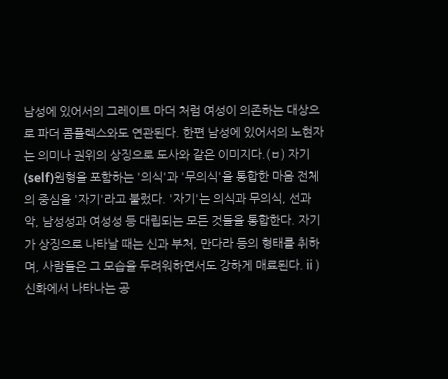남성에 있어서의 그레이트 마더 처럼 여성이 의존하는 대상으로 파더 콤플렉스와도 연관된다. 한편 남성에 있어서의 노현자는 의미나 권위의 상징으로 도사와 같은 이미지다.(ㅂ) 자기(self)원형을 포함하는 '의식'과 '무의식'을 통합한 마음 전체의 중심을 '자기'라고 불렀다. '자기'는 의식과 무의식, 선과 악, 남성성과 여성성 등 대립되는 모든 것들을 통합한다. 자기가 상징으로 나타날 때는 신과 부처, 만다라 등의 형태를 취하며, 사람들은 그 모습을 두려워하면서도 강하게 매료된다.ⅱ) 신화에서 나타나는 공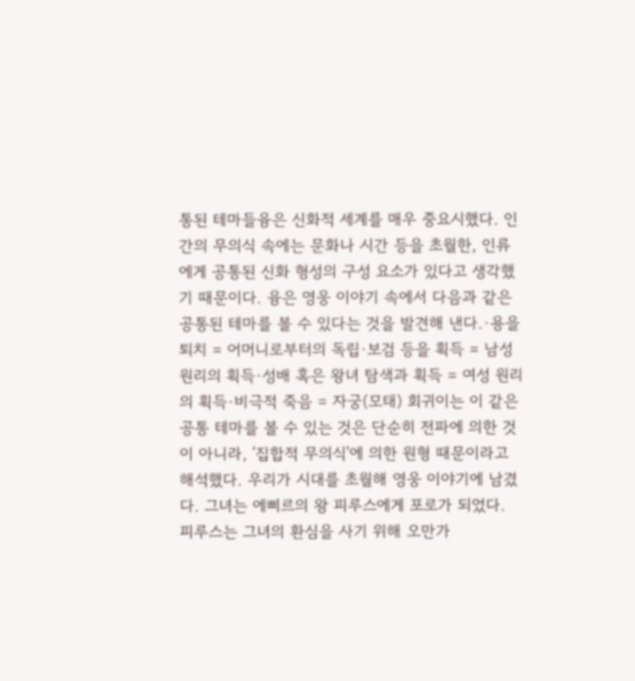통된 테마들융은 신화적 세계를 매우 중요시했다. 인간의 무의식 속에는 문화나 시간 등을 초월한, 인류에게 공통된 신화 형성의 구성 요소가 있다고 생각했기 때문이다. 융은 영웅 이야기 속에서 다음과 같은 공통된 테마를 볼 수 있다는 것을 발견해 낸다.·용을 퇴치 = 어머니로부터의 독립·보검 등을 획득 = 남성 원리의 획득·성배 혹은 왕녀 탐색과 획득 = 여성 원리의 획득·비극적 죽음 = 자궁(모태) 회귀이는 이 같은 공통 테마를 볼 수 있는 것은 단순히 전파에 의한 것이 아니라, '집합적 무의식'에 의한 원형 때문이라고 해석했다. 우리가 시대를 초월해 영웅 이야기에 남겼다. 그녀는 에삐르의 왕 피루스에게 포로가 되었다. 피루스는 그녀의 환심을 사기 위해 오만가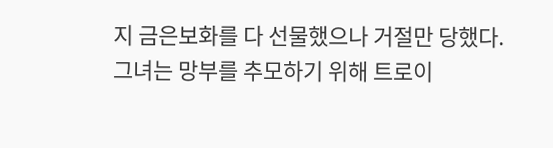지 금은보화를 다 선물했으나 거절만 당했다. 그녀는 망부를 추모하기 위해 트로이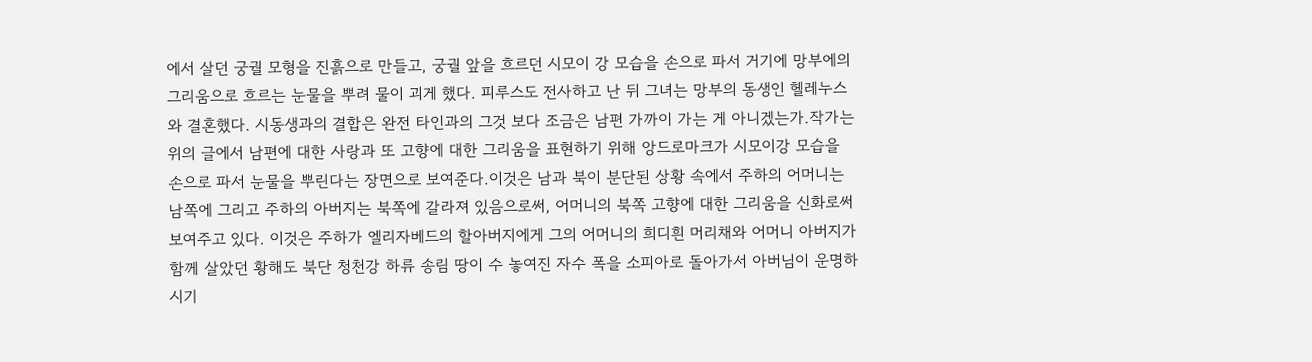에서 살던 궁궐 모형을 진흙으로 만들고, 궁궐 앞을 흐르던 시모이 강 모습을 손으로 파서 거기에 망부에의 그리움으로 흐르는 눈물을 뿌려 물이 괴게 했다. 피루스도 전사하고 난 뒤 그녀는 망부의 동생인 헬레누스와 결혼했다. 시동생과의 결합은 완전 타인과의 그것 보다 조금은 남편 가까이 가는 게 아니겠는가.작가는 위의 글에서 남편에 대한 사랑과 또 고향에 대한 그리움을 표현하기 위해 앙드로마크가 시모이강 모습을 손으로 파서 눈물을 뿌린다는 장면으로 보여준다.이것은 남과 북이 분단된 상황 속에서 주하의 어머니는 남쪽에 그리고 주하의 아버지는 북쪽에 갈라져 있음으로써, 어머니의 북쪽 고향에 대한 그리움을 신화로써 보여주고 있다. 이것은 주하가 엘리자베드의 할아버지에게 그의 어머니의 희디흰 머리채와 어머니 아버지가 함께 살았던 황해도 북단 청천강 하류 송림 땅이 수 놓여진 자수 폭을 소피아로 돌아가서 아버님이 운명하시기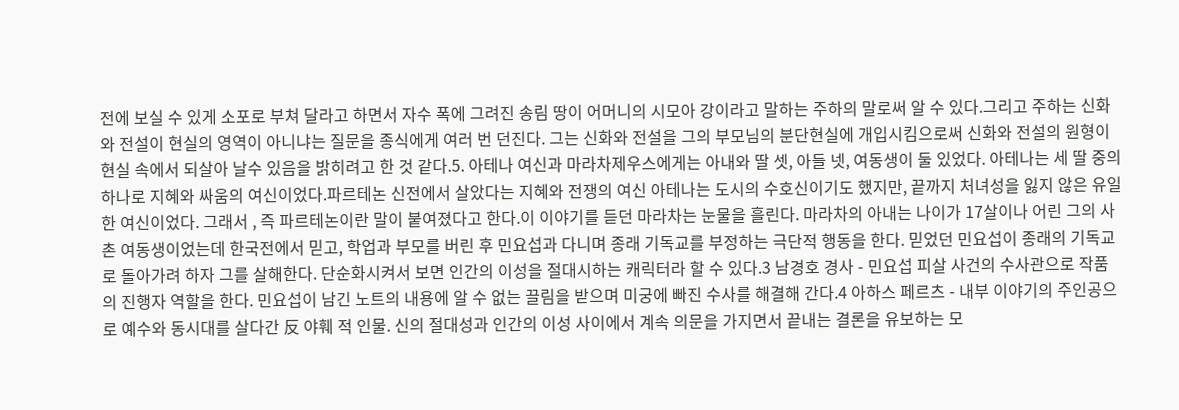전에 보실 수 있게 소포로 부쳐 달라고 하면서 자수 폭에 그려진 송림 땅이 어머니의 시모아 강이라고 말하는 주하의 말로써 알 수 있다.그리고 주하는 신화와 전설이 현실의 영역이 아니냐는 질문을 종식에게 여러 번 던진다. 그는 신화와 전설을 그의 부모님의 분단현실에 개입시킴으로써 신화와 전설의 원형이 현실 속에서 되살아 날수 있음을 밝히려고 한 것 같다.5. 아테나 여신과 마라차제우스에게는 아내와 딸 셋, 아들 넷, 여동생이 둘 있었다. 아테나는 세 딸 중의 하나로 지혜와 싸움의 여신이었다.파르테논 신전에서 살았다는 지혜와 전쟁의 여신 아테나는 도시의 수호신이기도 했지만, 끝까지 처녀성을 잃지 않은 유일한 여신이었다. 그래서 , 즉 파르테논이란 말이 붙여졌다고 한다.이 이야기를 듣던 마라차는 눈물을 흘린다. 마라차의 아내는 나이가 17살이나 어린 그의 사촌 여동생이었는데 한국전에서 믿고, 학업과 부모를 버린 후 민요섭과 다니며 종래 기독교를 부정하는 극단적 행동을 한다. 믿었던 민요섭이 종래의 기독교로 돌아가려 하자 그를 살해한다. 단순화시켜서 보면 인간의 이성을 절대시하는 캐릭터라 할 수 있다.3 남경호 경사 - 민요섭 피살 사건의 수사관으로 작품의 진행자 역할을 한다. 민요섭이 남긴 노트의 내용에 알 수 없는 끌림을 받으며 미궁에 빠진 수사를 해결해 간다.4 아하스 페르츠 - 내부 이야기의 주인공으로 예수와 동시대를 살다간 反 야훼 적 인물. 신의 절대성과 인간의 이성 사이에서 계속 의문을 가지면서 끝내는 결론을 유보하는 모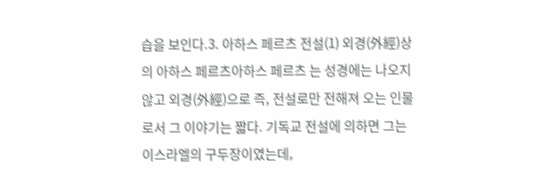습을 보인다.3. 아하스 페르츠 전설(1) 외경(外經)상의 아하스 페르츠아하스 페르츠 는 성경에는 나오지 않고 외경(外經)으로 즉, 전설로만 전해져 오는 인물로서 그 이야기는 짧다. 기독교 전설에 의하면 그는 이스라엘의 구두장이였는데,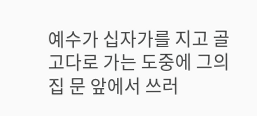예수가 십자가를 지고 골고다로 가는 도중에 그의 집 문 앞에서 쓰러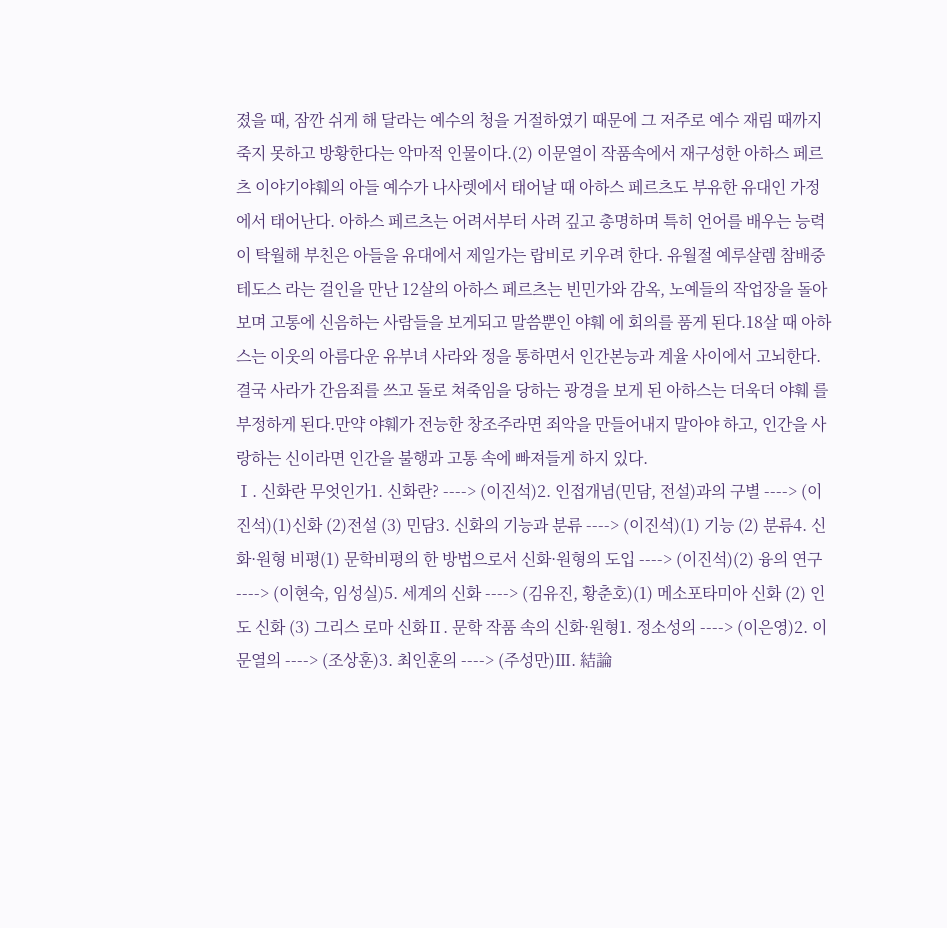졌을 때, 잠깐 쉬게 해 달라는 예수의 청을 거절하였기 때문에 그 저주로 예수 재림 때까지 죽지 못하고 방황한다는 악마적 인물이다.(2) 이문열이 작품속에서 재구성한 아하스 페르츠 이야기야훼의 아들 예수가 나사렛에서 태어날 때 아하스 페르츠도 부유한 유대인 가정에서 태어난다. 아하스 페르츠는 어려서부터 사려 깊고 총명하며 특히 언어를 배우는 능력이 탁월해 부친은 아들을 유대에서 제일가는 랍비로 키우려 한다. 유월절 예루살렘 참배중 테도스 라는 걸인을 만난 12살의 아하스 페르츠는 빈민가와 감옥, 노예들의 작업장을 돌아보며 고통에 신음하는 사람들을 보게되고 말씀뿐인 야훼 에 회의를 품게 된다.18살 때 아하스는 이웃의 아름다운 유부녀 사라와 정을 통하면서 인간본능과 계율 사이에서 고뇌한다. 결국 사라가 간음죄를 쓰고 돌로 쳐죽임을 당하는 광경을 보게 된 아하스는 더욱더 야훼 를 부정하게 된다.만약 야훼가 전능한 창조주라면 죄악을 만들어내지 말아야 하고, 인간을 사랑하는 신이라면 인간을 불행과 고통 속에 빠져들게 하지 있다.
Ⅰ. 신화란 무엇인가1. 신화란? ----> (이진석)2. 인접개념(민담, 전설)과의 구별 ----> (이진석)(1)신화 (2)전설 (3) 민담3. 신화의 기능과 분류 ----> (이진석)(1) 기능 (2) 분류4. 신화·원형 비평(1) 문학비평의 한 방법으로서 신화·원형의 도입 ----> (이진석)(2) 융의 연구 ----> (이현숙, 임성실)5. 세계의 신화 ----> (김유진, 황춘호)(1) 메소포타미아 신화 (2) 인도 신화 (3) 그리스 로마 신화Ⅱ. 문학 작품 속의 신화·원형1. 정소성의 ----> (이은영)2. 이문열의 ----> (조상훈)3. 최인훈의 ----> (주성만)Ⅲ. 結論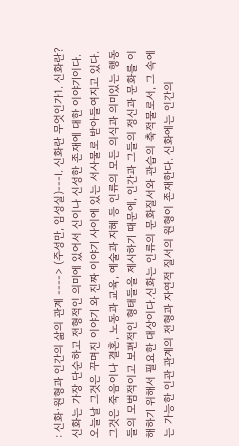: 신화·원형과 인간의 삶의 관계 ----> (주성만, 임성실)---Ⅰ. 신화란 무엇인가1. 신화란?신화는 가장 단순하고 전형적인 의미에 있어서 신이나 신성한 존재에 대한 이야기이다. 오늘날 그것은 꾸며진 이야기 와 진짜 이야기 사이에 있는 서사물로 받아들여지고 있다. 그것은 죽음이나 결혼, 노동과 교육, 예술과 지혜 등 인류의 모든 의식과 의미있는 행동들의 모범적이고 보편적인 형태들을 제시하기 때문에, 인간과 그들의 정신과 문화를 이해하기 위해서 필요한 대상이다.신화는 인류의 문화질서와 관습의 축적물로서, 그 속에는 가능한 인관 관계의 전형과 자연적 질서의 원형이 존재한다. 신화에는 인간의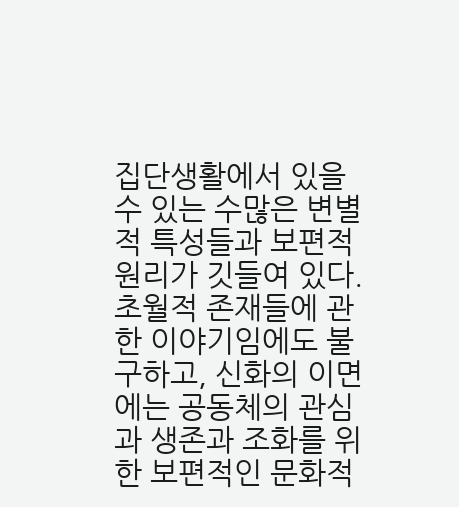집단생활에서 있을 수 있는 수많은 변별적 특성들과 보편적 원리가 깃들여 있다. 초월적 존재들에 관한 이야기임에도 불구하고, 신화의 이면에는 공동체의 관심과 생존과 조화를 위한 보편적인 문화적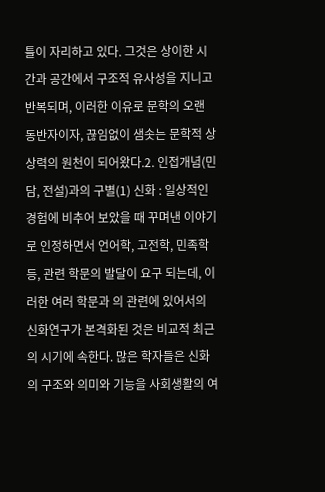틀이 자리하고 있다. 그것은 상이한 시간과 공간에서 구조적 유사성을 지니고 반복되며, 이러한 이유로 문학의 오랜 동반자이자, 끊임없이 샘솟는 문학적 상상력의 원천이 되어왔다.2. 인접개념(민담, 전설)과의 구별(1) 신화 : 일상적인 경험에 비추어 보았을 때 꾸며낸 이야기로 인정하면서 언어학, 고전학, 민족학 등, 관련 학문의 발달이 요구 되는데, 이러한 여러 학문과 의 관련에 있어서의 신화연구가 본격화된 것은 비교적 최근의 시기에 속한다. 많은 학자들은 신화의 구조와 의미와 기능을 사회생활의 여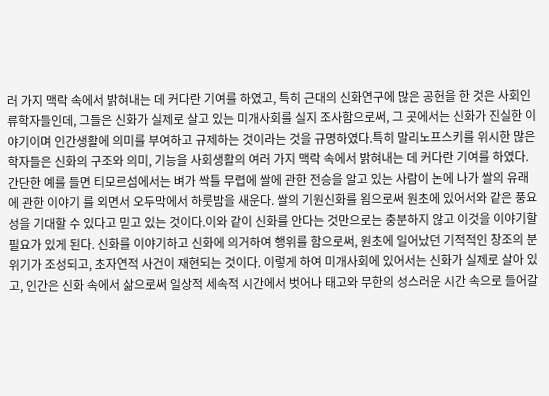러 가지 맥락 속에서 밝혀내는 데 커다란 기여를 하였고, 특히 근대의 신화연구에 많은 공헌을 한 것은 사회인류학자들인데, 그들은 신화가 실제로 살고 있는 미개사회를 실지 조사함으로써, 그 곳에서는 신화가 진실한 이야기이며 인간생활에 의미를 부여하고 규제하는 것이라는 것을 규명하였다.특히 말리노프스키를 위시한 많은 학자들은 신화의 구조와 의미, 기능을 사회생활의 여러 가지 맥락 속에서 밝혀내는 데 커다란 기여를 하였다. 간단한 예를 들면 티모르섬에서는 벼가 싹틀 무렵에 쌀에 관한 전승을 알고 있는 사람이 논에 나가 쌀의 유래에 관한 이야기 를 외면서 오두막에서 하룻밤을 새운다. 쌀의 기원신화를 욈으로써 원초에 있어서와 같은 풍요성을 기대할 수 있다고 믿고 있는 것이다.이와 같이 신화를 안다는 것만으로는 충분하지 않고 이것을 이야기할 필요가 있게 된다. 신화를 이야기하고 신화에 의거하여 행위를 함으로써, 원초에 일어났던 기적적인 창조의 분위기가 조성되고, 초자연적 사건이 재현되는 것이다. 이렇게 하여 미개사회에 있어서는 신화가 실제로 살아 있고, 인간은 신화 속에서 삶으로써 일상적 세속적 시간에서 벗어나 태고와 무한의 성스러운 시간 속으로 들어갈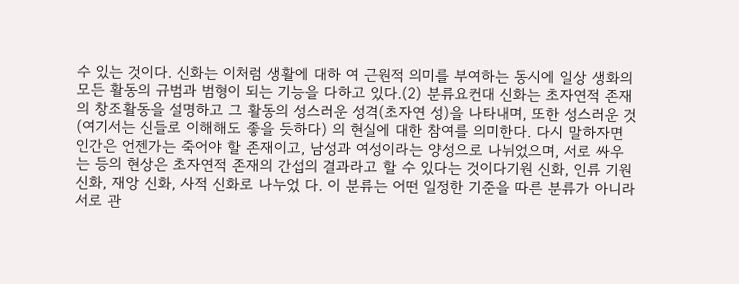수 있는 것이다. 신화는 이처럼 생활에 대하 여 근원적 의미를 부여하는 동시에 일상 생화의 모든 활동의 규범과 범형이 되는 기능을 다하고 있다.(2) 분류요컨대 신화는 초자연적 존재의 창조활동을 설명하고 그 활동의 성스러운 성격(초자연 성)을 나타내며, 또한 성스러운 것(여기서는 신들로 이해해도 좋을 듯하다) 의 현실에 대한 참여를 의미한다. 다시 말하자면 인간은 언젠가는 죽어야 할 존재이고, 남성과 여성이라는 양성으로 나뉘었으며, 서로 싸우는 등의 현상은 초자연적 존재의 간섭의 결과라고 할 수 있다는 것이다기원 신화, 인류 기원 신화, 재앙 신화, 사적 신화로 나누었 다. 이 분류는 어떤 일정한 기준을 따른 분류가 아니라 서로 관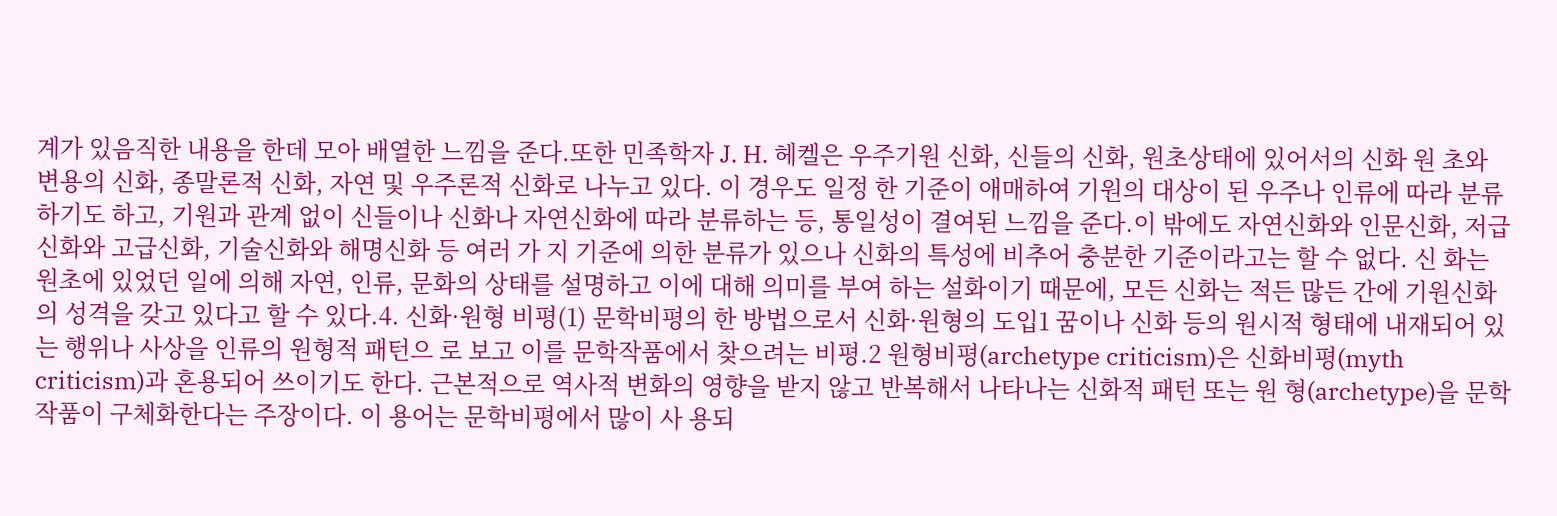계가 있음직한 내용을 한데 모아 배열한 느낌을 준다.또한 민족학자 J. H. 헤켈은 우주기원 신화, 신들의 신화, 원초상태에 있어서의 신화 원 초와 변용의 신화, 종말론적 신화, 자연 및 우주론적 신화로 나누고 있다. 이 경우도 일정 한 기준이 애매하여 기원의 대상이 된 우주나 인류에 따라 분류하기도 하고, 기원과 관계 없이 신들이나 신화나 자연신화에 따라 분류하는 등, 통일성이 결여된 느낌을 준다.이 밖에도 자연신화와 인문신화, 저급신화와 고급신화, 기술신화와 해명신화 등 여러 가 지 기준에 의한 분류가 있으나 신화의 특성에 비추어 충분한 기준이라고는 할 수 없다. 신 화는 원초에 있었던 일에 의해 자연, 인류, 문화의 상태를 설명하고 이에 대해 의미를 부여 하는 설화이기 때문에, 모든 신화는 적든 많든 간에 기원신화의 성격을 갖고 있다고 할 수 있다.4. 신화·원형 비평(1) 문학비평의 한 방법으로서 신화·원형의 도입1 꿈이나 신화 등의 원시적 형태에 내재되어 있는 행위나 사상을 인류의 원형적 패턴으 로 보고 이를 문학작품에서 찾으려는 비평.2 원형비평(archetype criticism)은 신화비평(myth criticism)과 혼용되어 쓰이기도 한다. 근본적으로 역사적 변화의 영향을 받지 않고 반복해서 나타나는 신화적 패턴 또는 원 형(archetype)을 문학작품이 구체화한다는 주장이다. 이 용어는 문학비평에서 많이 사 용되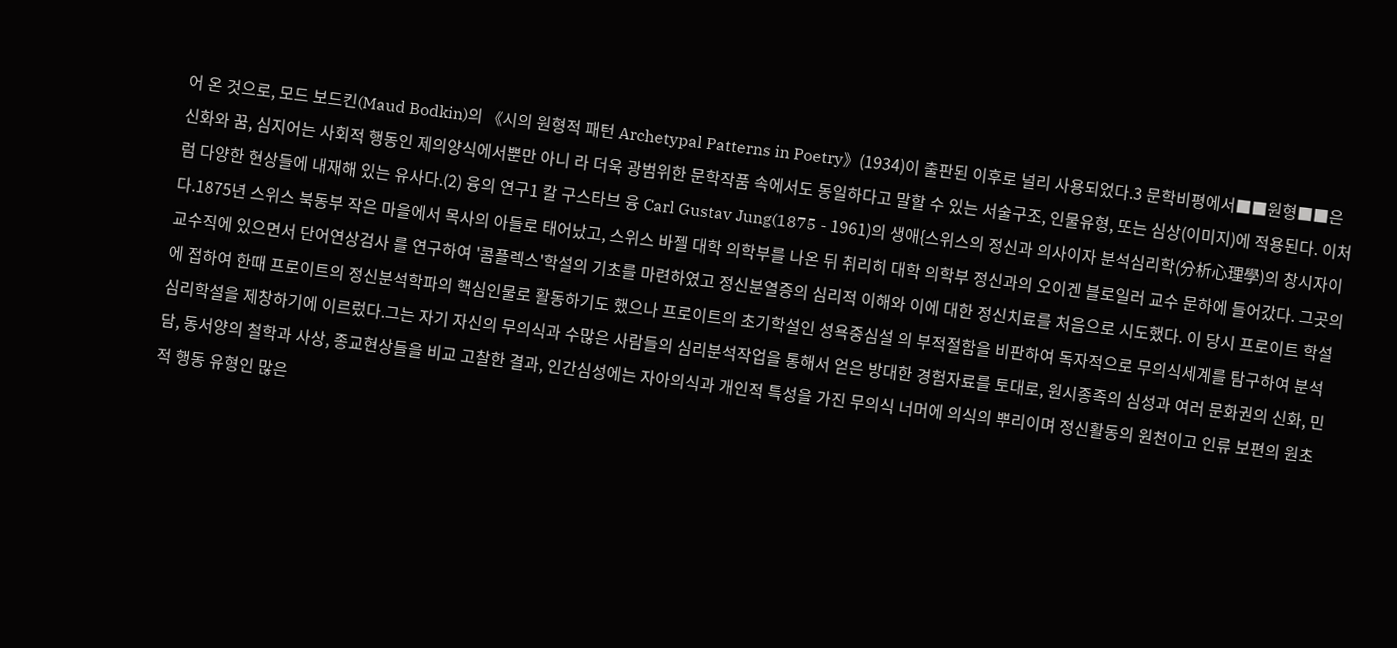어 온 것으로, 모드 보드킨(Maud Bodkin)의 《시의 원형적 패턴 Archetypal Patterns in Poetry》(1934)이 출판된 이후로 널리 사용되었다.3 문학비평에서■■원형■■은 신화와 꿈, 심지어는 사회적 행동인 제의양식에서뿐만 아니 라 더욱 광범위한 문학작품 속에서도 동일하다고 말할 수 있는 서술구조, 인물유형, 또는 심상(이미지)에 적용된다. 이처럼 다양한 현상들에 내재해 있는 유사다.(2) 융의 연구1 칼 구스타브 융 Carl Gustav Jung(1875 - 1961)의 생애{스위스의 정신과 의사이자 분석심리학(分析心理學)의 창시자이다.1875년 스위스 북동부 작은 마을에서 목사의 아들로 태어났고, 스위스 바젤 대학 의학부를 나온 뒤 취리히 대학 의학부 정신과의 오이겐 블로일러 교수 문하에 들어갔다. 그곳의 교수직에 있으면서 단어연상검사 를 연구하여 '콤플렉스'학설의 기초를 마련하였고 정신분열증의 심리적 이해와 이에 대한 정신치료를 처음으로 시도했다. 이 당시 프로이트 학설에 접하여 한때 프로이트의 정신분석학파의 핵심인물로 활동하기도 했으나 프로이트의 초기학설인 성욕중심설 의 부적절함을 비판하여 독자적으로 무의식세계를 탐구하여 분석심리학설을 제창하기에 이르렀다.그는 자기 자신의 무의식과 수많은 사람들의 심리분석작업을 통해서 얻은 방대한 경험자료를 토대로, 원시종족의 심성과 여러 문화권의 신화, 민담, 동서양의 철학과 사상, 종교현상들을 비교 고찰한 결과, 인간심성에는 자아의식과 개인적 특성을 가진 무의식 너머에 의식의 뿌리이며 정신활동의 원천이고 인류 보편의 원초적 행동 유형인 많은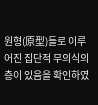원형(原型)들로 이루어진 집단적 무의식의 층이 있음을 확인하였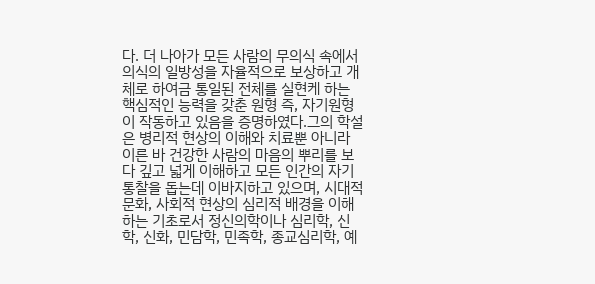다. 더 나아가 모든 사람의 무의식 속에서 의식의 일방성을 자율적으로 보상하고 개체로 하여금 통일된 전체를 실현케 하는 핵심적인 능력을 갖춘 원형 즉, 자기원형이 작동하고 있음을 증명하였다.그의 학설은 병리적 현상의 이해와 치료뿐 아니라 이른 바 건강한 사람의 마음의 뿌리를 보다 깊고 넓게 이해하고 모든 인간의 자기통찰을 돕는데 이바지하고 있으며, 시대적 문화, 사회적 현상의 심리적 배경을 이해하는 기초로서 정신의학이나 심리학, 신학, 신화, 민담학, 민족학, 종교심리학, 예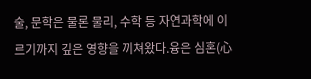술, 문학은 물론 물리, 수학 등 자연과학에 이르기까지 깊은 영향을 끼쳐왔다.융은 심혼(心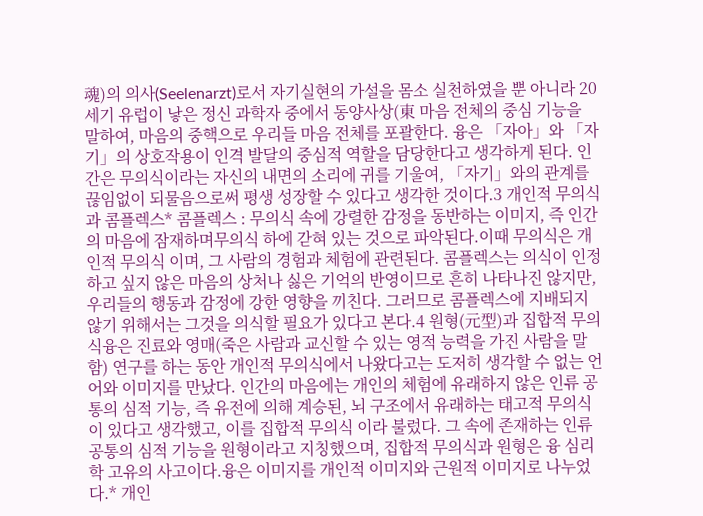魂)의 의사(Seelenarzt)로서 자기실현의 가설을 몸소 실천하였을 뿐 아니라 20세기 유럽이 낳은 정신 과학자 중에서 동양사상(東 마음 전체의 중심 기능을 말하여, 마음의 중핵으로 우리들 마음 전체를 포괄한다. 융은 「자아」와 「자기」의 상호작용이 인격 발달의 중심적 역할을 담당한다고 생각하게 된다. 인간은 무의식이라는 자신의 내면의 소리에 귀를 기울여, 「자기」와의 관계를 끊임없이 되물음으로써 평생 성장할 수 있다고 생각한 것이다.3 개인적 무의식과 콤플렉스* 콤플렉스 : 무의식 속에 강렬한 감정을 동반하는 이미지, 즉 인간의 마음에 잠재하며무의식 하에 갇혀 있는 것으로 파악된다.이때 무의식은 개인적 무의식 이며, 그 사람의 경험과 체험에 관련된다. 콤플렉스는 의식이 인정하고 싶지 않은 마음의 상처나 싫은 기억의 반영이므로 흔히 나타나진 않지만, 우리들의 행동과 감정에 강한 영향을 끼친다. 그러므로 콤플렉스에 지배되지 않기 위해서는 그것을 의식할 필요가 있다고 본다.4 원형(元型)과 집합적 무의식융은 진료와 영매(죽은 사람과 교신할 수 있는 영적 능력을 가진 사람을 말함) 연구를 하는 동안 개인적 무의식에서 나왔다고는 도저히 생각할 수 없는 언어와 이미지를 만났다. 인간의 마음에는 개인의 체험에 유래하지 않은 인류 공통의 심적 기능, 즉 유전에 의해 계승된, 뇌 구조에서 유래하는 태고적 무의식이 있다고 생각했고, 이를 집합적 무의식 이라 불렀다. 그 속에 존재하는 인류 공통의 심적 기능을 원형이라고 지칭했으며, 집합적 무의식과 원형은 융 심리학 고유의 사고이다.융은 이미지를 개인적 이미지와 근원적 이미지로 나누었다.* 개인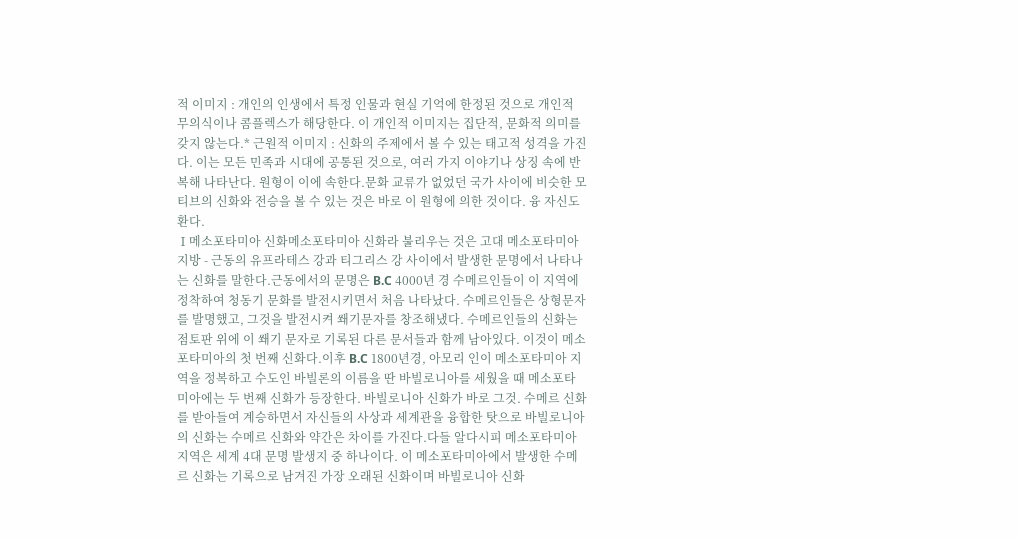적 이미지 : 개인의 인생에서 특정 인물과 현실 기억에 한정된 것으로 개인적 무의식이나 콤플렉스가 해당한다. 이 개인적 이미지는 집단적, 문화적 의미를 갖지 않는다.* 근원적 이미지 : 신화의 주제에서 볼 수 있는 태고적 성격을 가진다. 이는 모든 민족과 시대에 공통된 것으로, 여러 가지 이야기나 상징 속에 반복해 나타난다. 원형이 이에 속한다.문화 교류가 없었던 국가 사이에 비슷한 모티브의 신화와 전승을 볼 수 있는 것은 바로 이 원형에 의한 것이다. 융 자신도 환다.
Ⅰ메소포타미아 신화메소포타미아 신화라 불리우는 것은 고대 메소포타미아 지방 - 근동의 유프라테스 강과 티그리스 강 사이에서 발생한 문명에서 나타나는 신화를 말한다.근동에서의 문명은 B.C 4000년 경 수메르인들이 이 지역에 정착하여 청동기 문화를 발전시키면서 처음 나타났다. 수메르인들은 상형문자를 발명했고, 그것을 발전시켜 쐐기문자를 창조해냈다. 수메르인들의 신화는 점토판 위에 이 쐐기 문자로 기록된 다른 문서들과 함께 남아있다. 이것이 메소포타미아의 첫 번째 신화다.이후 B.C 1800년경, 아모리 인이 메소포타미아 지역을 정복하고 수도인 바빌론의 이름을 딴 바빌로니아를 세웠을 때 메소포타미아에는 두 번째 신화가 등장한다. 바빌로니아 신화가 바로 그것. 수메르 신화를 받아들여 계승하면서 자신들의 사상과 세계관을 융합한 탓으로 바빌로니아의 신화는 수메르 신화와 약간은 차이를 가진다.다들 알다시피 메소포타미아 지역은 세계 4대 문명 발생지 중 하나이다. 이 메소포타미아에서 발생한 수메르 신화는 기록으로 남겨진 가장 오래된 신화이며 바빌로니아 신화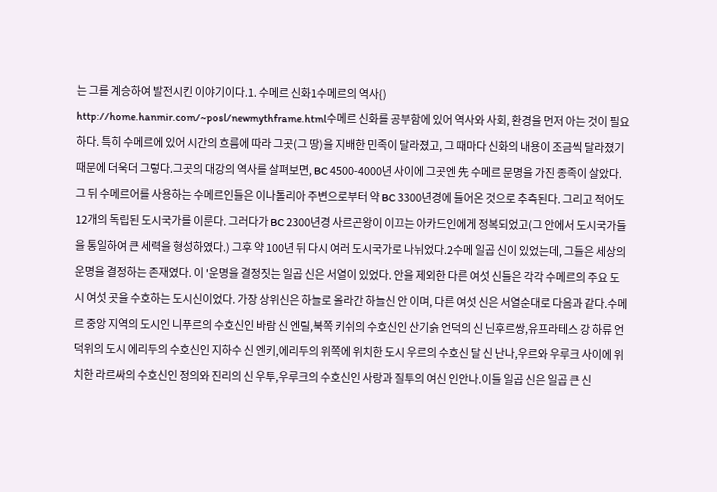는 그를 계승하여 발전시킨 이야기이다.1. 수메르 신화1수메르의 역사{) http://home.hanmir.com/~posl/newmythframe.html수메르 신화를 공부함에 있어 역사와 사회, 환경을 먼저 아는 것이 필요하다. 특히 수메르에 있어 시간의 흐름에 따라 그곳(그 땅)을 지배한 민족이 달라졌고, 그 때마다 신화의 내용이 조금씩 달라졌기 때문에 더욱더 그렇다.그곳의 대강의 역사를 살펴보면, BC 4500-4000년 사이에 그곳엔 先 수메르 문명을 가진 종족이 살았다. 그 뒤 수메르어를 사용하는 수메르인들은 이나톨리아 주변으로부터 약 BC 3300년경에 들어온 것으로 추측된다. 그리고 적어도 12개의 독립된 도시국가를 이룬다. 그러다가 BC 2300년경 사르곤왕이 이끄는 아카드인에게 정복되었고(그 안에서 도시국가들을 통일하여 큰 세력을 형성하였다.) 그후 약 100년 뒤 다시 여러 도시국가로 나뉘었다.2수메 일곱 신이 있었는데, 그들은 세상의 운명을 결정하는 존재였다. 이 '운명을 결정짓는 일곱 신은 서열이 있었다. 안을 제외한 다른 여섯 신들은 각각 수메르의 주요 도시 여섯 곳을 수호하는 도시신이었다. 가장 상위신은 하늘로 올라간 하늘신 안 이며, 다른 여섯 신은 서열순대로 다음과 같다.수메르 중앙 지역의 도시인 니푸르의 수호신인 바람 신 엔릴,북쪽 키쉬의 수호신인 산기슭 언덕의 신 닌후르쌍,유프라테스 강 하류 언덕위의 도시 에리두의 수호신인 지하수 신 엔키,에리두의 위쪽에 위치한 도시 우르의 수호신 달 신 난나,우르와 우루크 사이에 위치한 라르싸의 수호신인 정의와 진리의 신 우투,우루크의 수호신인 사랑과 질투의 여신 인안나.이들 일곱 신은 일곱 큰 신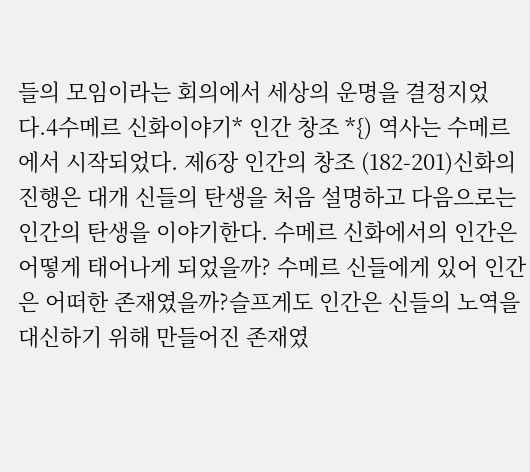들의 모임이라는 회의에서 세상의 운명을 결정지었다.4수메르 신화이야기* 인간 창조 *{) 역사는 수메르에서 시작되었다. 제6장 인간의 창조 (182-201)신화의 진행은 대개 신들의 탄생을 처음 설명하고 다음으로는 인간의 탄생을 이야기한다. 수메르 신화에서의 인간은 어떻게 태어나게 되었을까? 수메르 신들에게 있어 인간은 어떠한 존재였을까?슬프게도 인간은 신들의 노역을 대신하기 위해 만들어진 존재였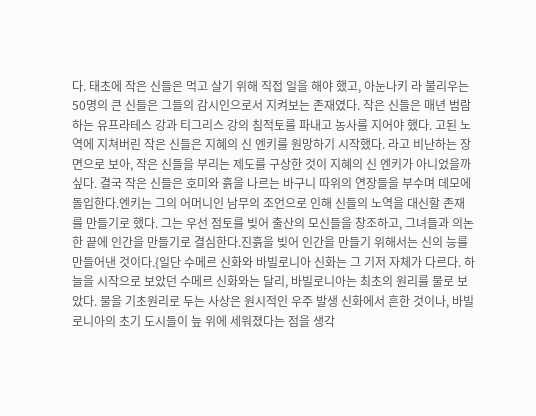다. 태초에 작은 신들은 먹고 살기 위해 직접 일을 해야 했고, 아눈나키 라 불리우는 50명의 큰 신들은 그들의 감시인으로서 지켜보는 존재였다. 작은 신들은 매년 범람하는 유프라테스 강과 티그리스 강의 침적토를 파내고 농사를 지어야 했다. 고된 노역에 지쳐버린 작은 신들은 지혜의 신 엔키를 원망하기 시작했다. 라고 비난하는 장면으로 보아, 작은 신들을 부리는 제도를 구상한 것이 지혜의 신 엔키가 아니었을까 싶다. 결국 작은 신들은 호미와 흙을 나르는 바구니 따위의 연장들을 부수며 데모에 돌입한다.엔키는 그의 어머니인 남무의 조언으로 인해 신들의 노역을 대신할 존재를 만들기로 했다. 그는 우선 점토를 빚어 출산의 모신들을 창조하고, 그녀들과 의논한 끝에 인간을 만들기로 결심한다.진흙을 빚어 인간을 만들기 위해서는 신의 능를 만들어낸 것이다.{일단 수메르 신화와 바빌로니아 신화는 그 기저 자체가 다르다. 하늘을 시작으로 보았던 수메르 신화와는 달리, 바빌로니아는 최초의 원리를 물로 보았다. 물을 기초원리로 두는 사상은 원시적인 우주 발생 신화에서 흔한 것이나, 바빌로니아의 초기 도시들이 늪 위에 세워졌다는 점을 생각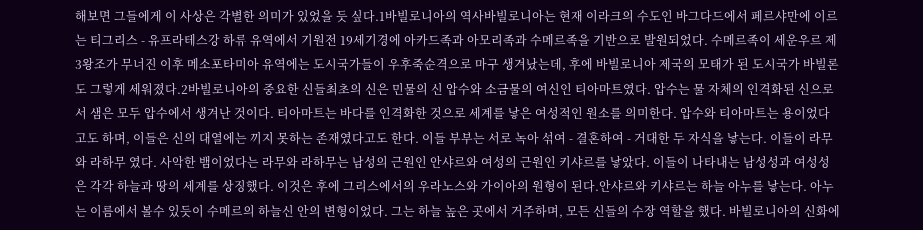해보면 그들에게 이 사상은 각별한 의미가 있었을 듯 싶다.1바빌로니아의 역사바빌로니아는 현재 이라크의 수도인 바그다드에서 페르샤만에 이르는 티그리스 - 유프라테스강 하류 유역에서 기원전 19세기경에 아카드족과 아모리족과 수메르족을 기반으로 발원되었다. 수메르족이 세운우르 제3왕조가 무너진 이후 메소포타미아 유역에는 도시국가들이 우후죽순격으로 마구 생겨났는데, 후에 바빌로니아 제국의 모태가 된 도시국가 바빌론도 그렇게 세워졌다.2바빌로니아의 중요한 신들최초의 신은 민물의 신 압수와 소금물의 여신인 티아마트였다. 압수는 물 자체의 인격화된 신으로서 샘은 모두 압수에서 생겨난 것이다. 티아마트는 바다를 인격화한 것으로 세계를 낳은 여성적인 원소를 의미한다. 압수와 티아마트는 용이었다고도 하며, 이들은 신의 대열에는 끼지 못하는 존재였다고도 한다. 이들 부부는 서로 녹아 섞여 - 결혼하여 - 거대한 두 자식을 낳는다. 이들이 라무와 라하무 였다. 사악한 뱀이었다는 라무와 라하무는 남성의 근원인 안샤르와 여성의 근원인 키샤르를 낳았다. 이들이 나타내는 남성성과 여성성은 각각 하늘과 땅의 세계를 상징했다. 이것은 후에 그리스에서의 우라노스와 가이아의 원형이 된다.안샤르와 키샤르는 하늘 아누를 낳는다. 아누는 이름에서 볼수 있듯이 수메르의 하늘신 안의 변형이었다. 그는 하늘 높은 곳에서 거주하며, 모든 신들의 수장 역할을 했다. 바빌로니아의 신화에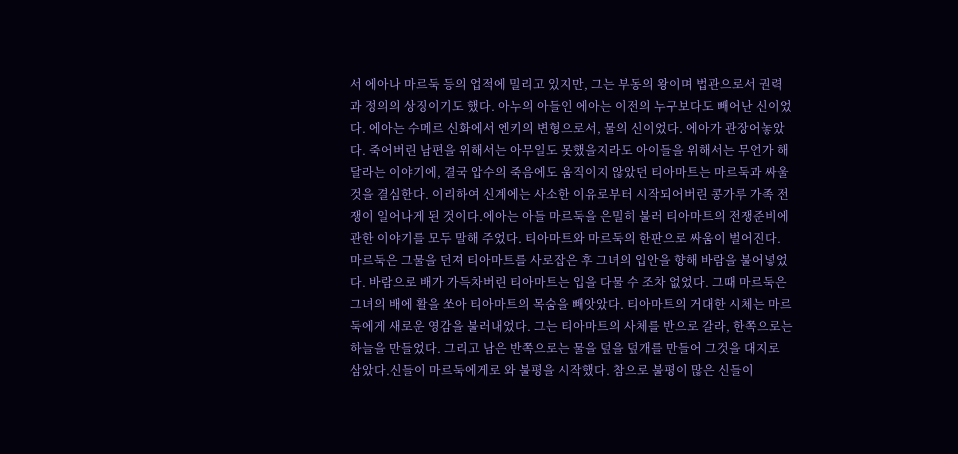서 에아나 마르둑 등의 업적에 밀리고 있지만, 그는 부동의 왕이며 법관으로서 권력과 정의의 상징이기도 했다. 아누의 아들인 에아는 이전의 누구보다도 빼어난 신이었다. 에아는 수메르 신화에서 엔키의 변형으로서, 물의 신이었다. 에아가 관장어놓았다. 죽어버린 남편을 위해서는 아무일도 못했을지라도 아이들을 위해서는 무언가 해달라는 이야기에, 결국 압수의 죽음에도 움직이지 않았던 티아마트는 마르둑과 싸울 것을 결심한다. 이리하여 신계에는 사소한 이유로부터 시작되어버린 콩가루 가족 전쟁이 일어나게 된 것이다.에아는 아들 마르둑을 은밀히 불러 티아마트의 전쟁준비에 관한 이야기를 모두 말해 주었다. 티아마트와 마르둑의 한판으로 싸움이 벌어진다. 마르둑은 그물을 던져 티아마트를 사로잡은 후 그녀의 입안을 향해 바람을 불어넣었다. 바람으로 배가 가득차버린 티아마트는 입을 다물 수 조차 없었다. 그때 마르둑은 그녀의 배에 활을 쏘아 티아마트의 목숨을 빼앗았다. 티아마트의 거대한 시체는 마르둑에게 새로운 영감을 불러내었다. 그는 티아마트의 사체를 반으로 갈라, 한쪽으로는 하늘을 만들었다. 그리고 남은 반쪽으로는 물을 덮을 덮개를 만들어 그것을 대지로 삼았다.신들이 마르둑에게로 와 불평을 시작했다. 참으로 불평이 많은 신들이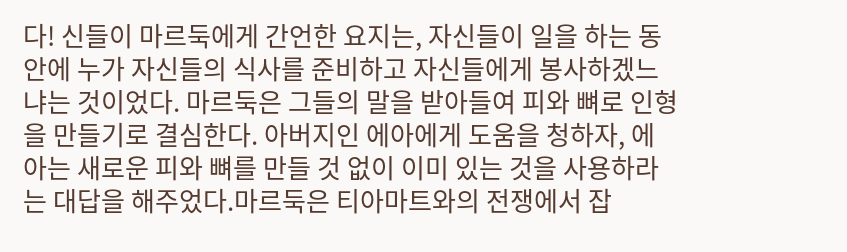다! 신들이 마르둑에게 간언한 요지는, 자신들이 일을 하는 동안에 누가 자신들의 식사를 준비하고 자신들에게 봉사하겠느냐는 것이었다. 마르둑은 그들의 말을 받아들여 피와 뼈로 인형을 만들기로 결심한다. 아버지인 에아에게 도움을 청하자, 에아는 새로운 피와 뼈를 만들 것 없이 이미 있는 것을 사용하라는 대답을 해주었다.마르둑은 티아마트와의 전쟁에서 잡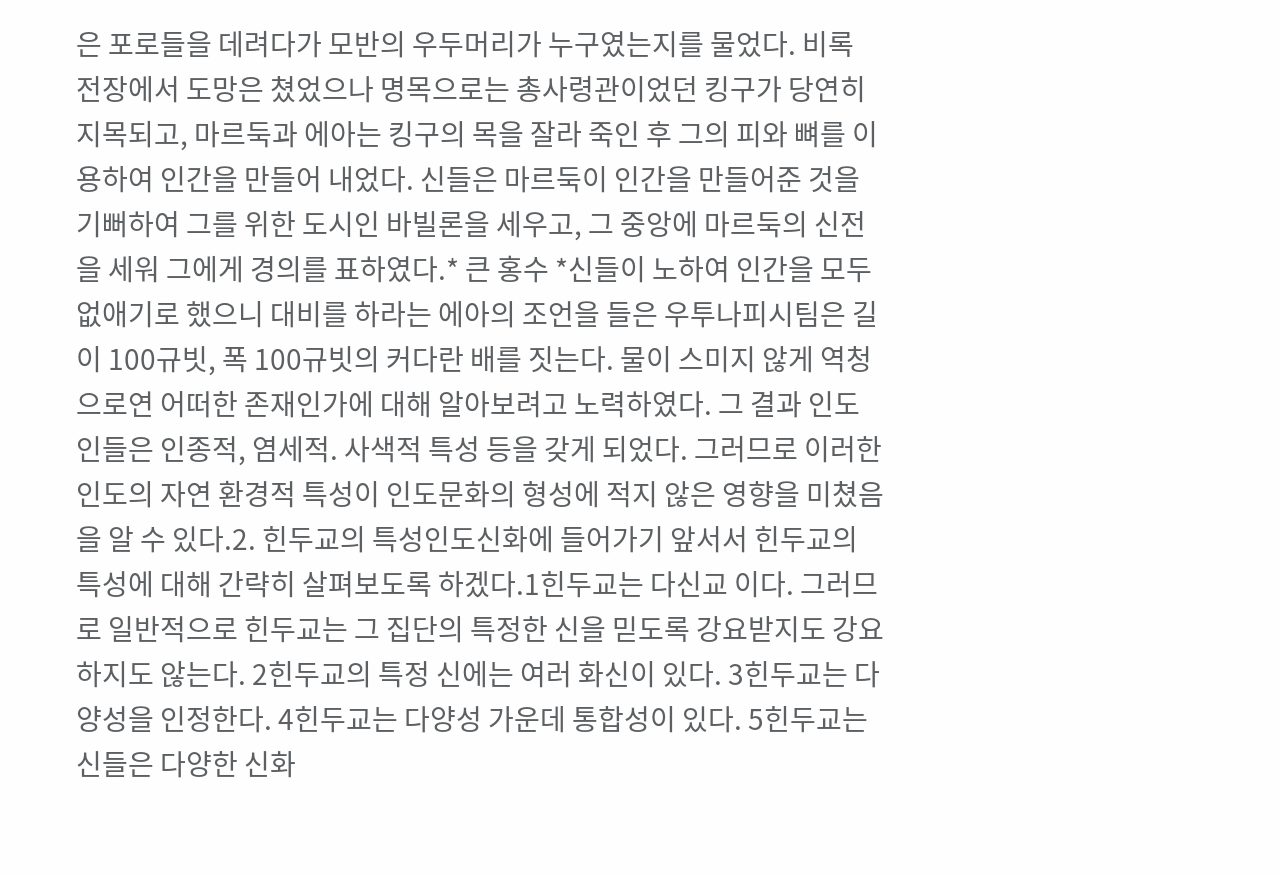은 포로들을 데려다가 모반의 우두머리가 누구였는지를 물었다. 비록 전장에서 도망은 쳤었으나 명목으로는 총사령관이었던 킹구가 당연히 지목되고, 마르둑과 에아는 킹구의 목을 잘라 죽인 후 그의 피와 뼈를 이용하여 인간을 만들어 내었다. 신들은 마르둑이 인간을 만들어준 것을 기뻐하여 그를 위한 도시인 바빌론을 세우고, 그 중앙에 마르둑의 신전을 세워 그에게 경의를 표하였다.* 큰 홍수 *신들이 노하여 인간을 모두 없애기로 했으니 대비를 하라는 에아의 조언을 들은 우투나피시팀은 길이 100규빗, 폭 100규빗의 커다란 배를 짓는다. 물이 스미지 않게 역청으로연 어떠한 존재인가에 대해 알아보려고 노력하였다. 그 결과 인도인들은 인종적, 염세적. 사색적 특성 등을 갖게 되었다. 그러므로 이러한 인도의 자연 환경적 특성이 인도문화의 형성에 적지 않은 영향을 미쳤음을 알 수 있다.2. 힌두교의 특성인도신화에 들어가기 앞서서 힌두교의 특성에 대해 간략히 살펴보도록 하겠다.1힌두교는 다신교 이다. 그러므로 일반적으로 힌두교는 그 집단의 특정한 신을 믿도록 강요받지도 강요하지도 않는다. 2힌두교의 특정 신에는 여러 화신이 있다. 3힌두교는 다양성을 인정한다. 4힌두교는 다양성 가운데 통합성이 있다. 5힌두교는 신들은 다양한 신화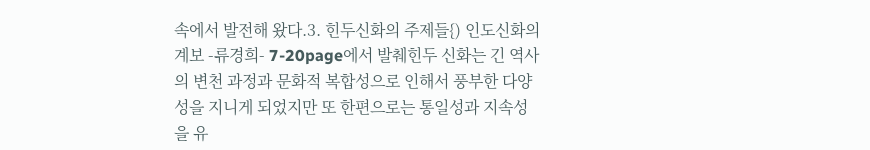속에서 발전해 왔다.3. 힌두신화의 주제들{) 인도신화의 계보 -류경희- 7-20page에서 발췌힌두 신화는 긴 역사의 변천 과정과 문화적 복합성으로 인해서 풍부한 다양성을 지니게 되었지만 또 한편으로는 통일성과 지속성을 유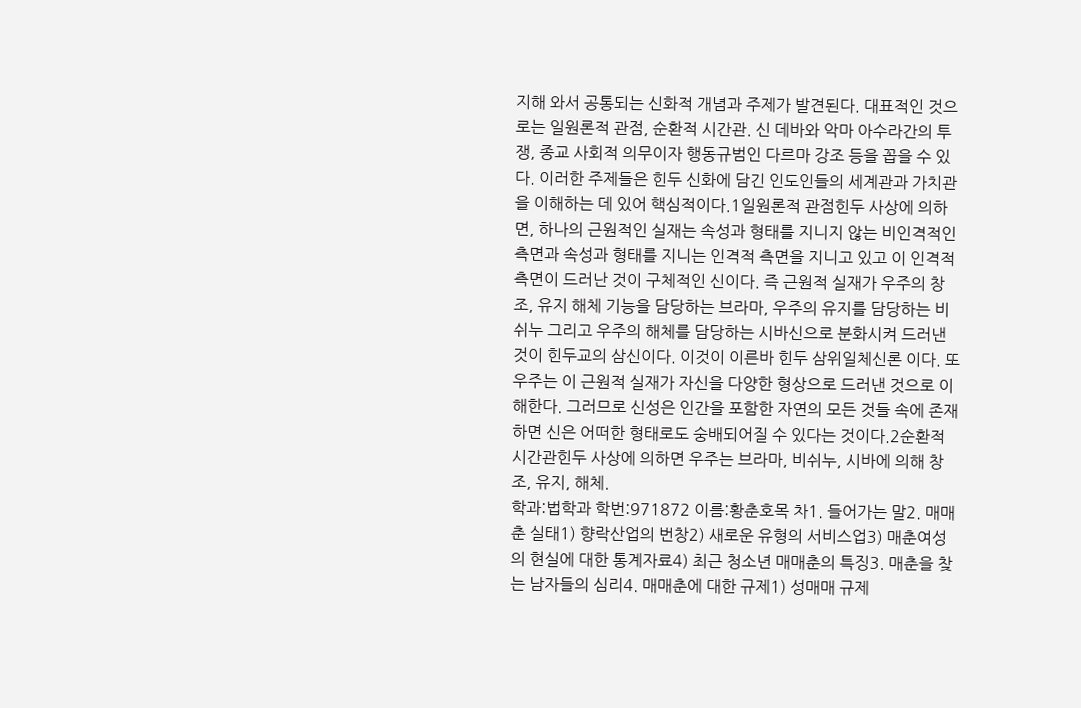지해 와서 공통되는 신화적 개념과 주제가 발견된다. 대표적인 것으로는 일원론적 관점, 순환적 시간관. 신 데바와 악마 아수라간의 투쟁, 종교 사회적 의무이자 행동규범인 다르마 강조 등을 꼽을 수 있다. 이러한 주제들은 힌두 신화에 담긴 인도인들의 세계관과 가치관을 이해하는 데 있어 핵심적이다.1일원론적 관점힌두 사상에 의하면, 하나의 근원적인 실재는 속성과 형태를 지니지 않는 비인격적인 측면과 속성과 형태를 지니는 인격적 측면을 지니고 있고 이 인격적 측면이 드러난 것이 구체적인 신이다. 즉 근원적 실재가 우주의 창조, 유지 해체 기능을 담당하는 브라마, 우주의 유지를 담당하는 비쉬누 그리고 우주의 해체를 담당하는 시바신으로 분화시켜 드러낸 것이 힌두교의 삼신이다. 이것이 이른바 힌두 삼위일체신론 이다. 또 우주는 이 근원적 실재가 자신을 다양한 형상으로 드러낸 것으로 이해한다. 그러므로 신성은 인간을 포함한 자연의 모든 것들 속에 존재하면 신은 어떠한 형태로도 숭배되어질 수 있다는 것이다.2순환적 시간관힌두 사상에 의하면 우주는 브라마, 비쉬누, 시바에 의해 창조, 유지, 해체.
학과:법학과 학번:971872 이름:황춘호목 차1. 들어가는 말2. 매매춘 실태1) 향락산업의 번창2) 새로운 유형의 서비스업3) 매춘여성의 현실에 대한 통계자료4) 최근 청소년 매매춘의 특징3. 매춘을 찾는 남자들의 심리4. 매매춘에 대한 규제1) 성매매 규제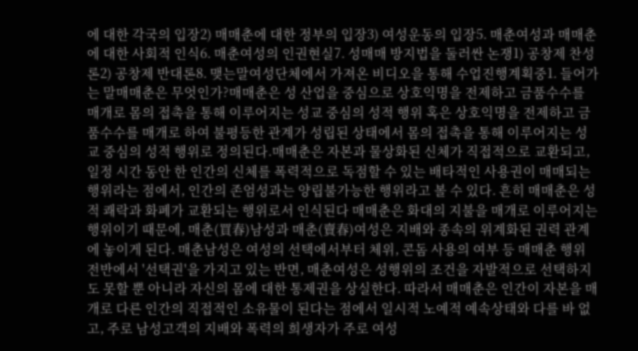에 대한 각국의 입장2) 매매춘에 대한 정부의 입장3) 여성운동의 입장5. 매춘여성과 매매춘에 대한 사회적 인식6. 매춘여성의 인권현실7. 성매매 방지법을 둘러싼 논쟁1) 공창제 찬성론2) 공창제 반대론8. 맺는말여성단체에서 가져온 비디오을 통해 수업진행계획중1. 들어가는 말매매춘은 무엇인가?매매춘은 성 산업을 중심으로 상호익명을 전제하고 금품수수를 매개로 몸의 접촉을 통해 이루어지는 성교 중심의 성적 행위 혹은 상호익명을 전제하고 금품수수를 매개로 하여 불평등한 관계가 성립된 상태에서 몸의 접촉을 통해 이루어지는 성교 중심의 성적 행위로 정의된다.매매춘은 자본과 물상화된 신체가 직접적으로 교환되고, 일정 시간 동안 한 인간의 신체를 폭력적으로 독점할 수 있는 배타적인 사용권이 매매되는 행위라는 점에서, 인간의 존엄성과는 양립불가능한 행위라고 볼 수 있다. 흔히 매매춘은 성적 쾌락과 화폐가 교환되는 행위로서 인식된다 매매춘은 화대의 지불을 매개로 이루어지는 행위이기 때문에, 매춘(買春)남성과 매춘(賣春)여성은 지배와 종속의 위계화된 권력 관계에 놓이게 된다. 매춘남성은 여성의 선택에서부터 체위, 콘돔 사용의 여부 등 매매춘 행위 전반에서 '선택권'을 가지고 있는 반면, 매춘여성은 성행위의 조건을 자발적으로 선택하지도 못할 뿐 아니라 자신의 몸에 대한 통제권을 상실한다. 따라서 매매춘은 인간이 자본을 매개로 다른 인간의 직접적인 소유물이 된다는 점에서 일시적 노예적 예속상태와 다를 바 없고, 주로 남성고객의 지배와 폭력의 희생자가 주로 여성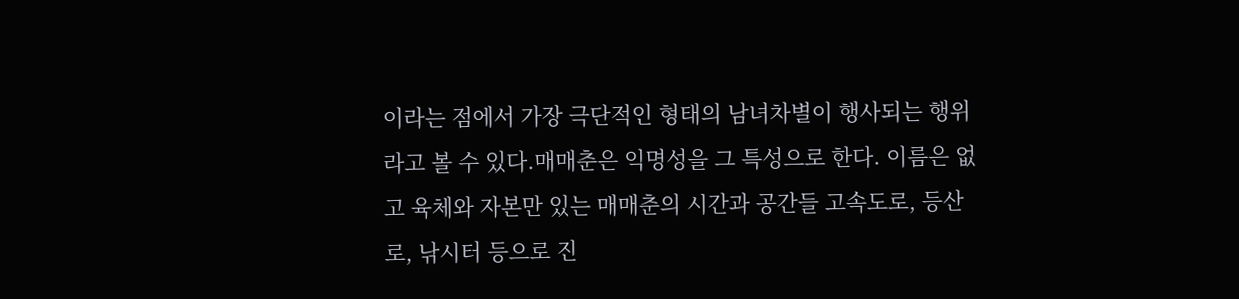이라는 점에서 가장 극단적인 형태의 남녀차별이 행사되는 행위라고 볼 수 있다.매매춘은 익명성을 그 특성으로 한다. 이름은 없고 육체와 자본만 있는 매매춘의 시간과 공간들 고속도로, 등산로, 낚시터 등으로 진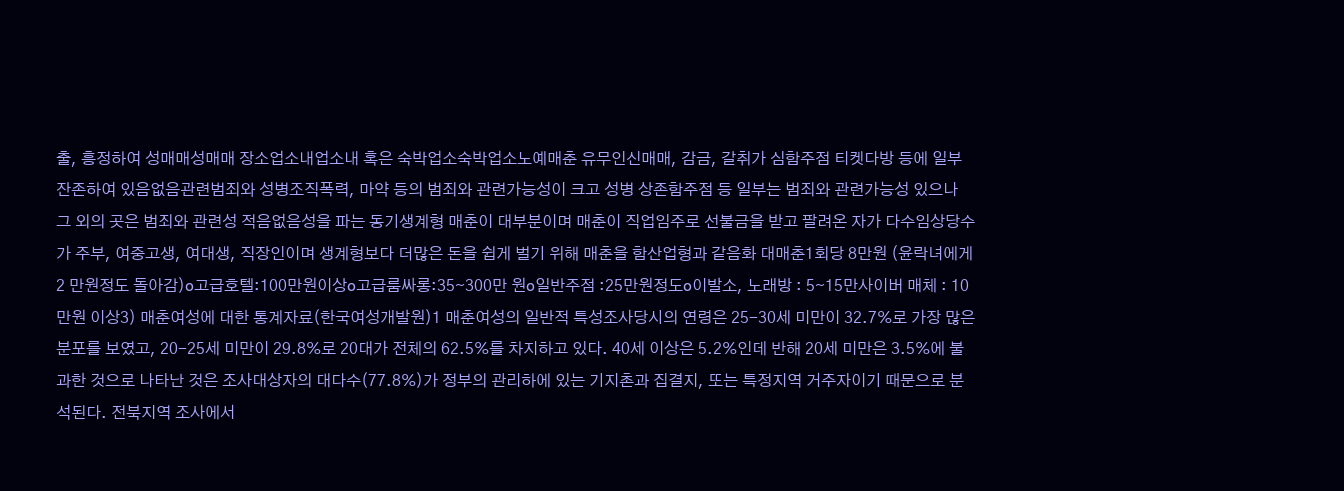출, 흥정하여 성매매성매매 장소업소내업소내 혹은 숙박업소숙박업소노예매춘 유무인신매매, 감금, 갈취가 심함주점 티켓다방 등에 일부 잔존하여 있음없음관련범죄와 성병조직폭력, 마약 등의 범죄와 관련가능성이 크고 성병 상존함주점 등 일부는 범죄와 관련가능성 있으나 그 외의 곳은 범죄와 관련성 적음없음성을 파는 동기생계형 매춘이 대부분이며 매춘이 직업임주로 선불금을 받고 팔려온 자가 다수임상당수가 주부, 여중고생, 여대생, 직장인이며 생계형보다 더많은 돈을 쉽게 벌기 위해 매춘을 함산업형과 같음화 대매춘1회당 8만원 (윤락녀에게 2 만원정도 돌아감)o고급호텔:100만원이상o고급룸싸롱:35∼300만 원o일반주점 :25만원정도o이발소, 노래방 : 5∼15만사이버 매체 : 10만원 이상3) 매춘여성에 대한 통계자료(한국여성개발원)1 매춘여성의 일반적 특성조사당시의 연령은 25-30세 미만이 32.7%로 가장 많은 분포를 보였고, 20-25세 미만이 29.8%로 20대가 전체의 62.5%를 차지하고 있다. 40세 이상은 5.2%인데 반해 20세 미만은 3.5%에 불과한 것으로 나타난 것은 조사대상자의 대다수(77.8%)가 정부의 관리하에 있는 기지촌과 집결지, 또는 특정지역 거주자이기 때문으로 분석된다. 전북지역 조사에서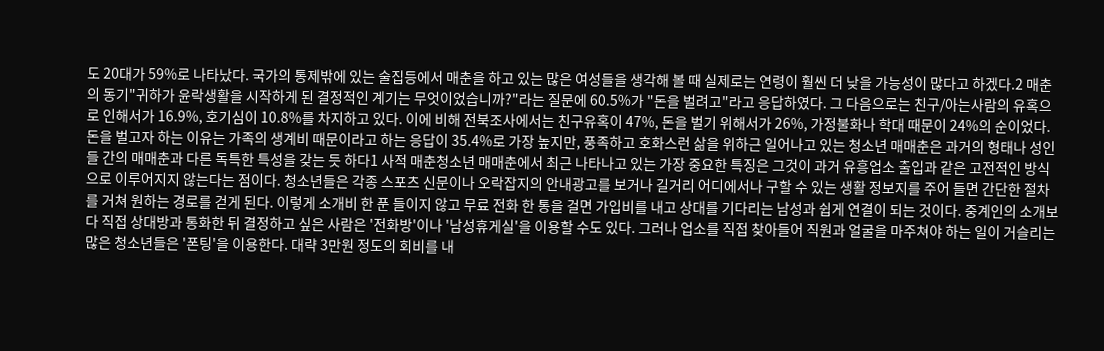도 20대가 59%로 나타났다. 국가의 통제밖에 있는 술집등에서 매춘을 하고 있는 많은 여성들을 생각해 볼 때 실제로는 연령이 훨씬 더 낮을 가능성이 많다고 하겠다.2 매춘의 동기"귀하가 윤락생활을 시작하게 된 결정적인 계기는 무엇이었습니까?"라는 질문에 60.5%가 "돈을 벌려고"라고 응답하였다. 그 다음으로는 친구/아는사람의 유혹으로 인해서가 16.9%, 호기심이 10.8%를 차지하고 있다. 이에 비해 전북조사에서는 친구유혹이 47%, 돈을 벌기 위해서가 26%, 가정불화나 학대 때문이 24%의 순이었다.돈을 벌고자 하는 이유는 가족의 생계비 때문이라고 하는 응답이 35.4%로 가장 높지만, 풍족하고 호화스런 삶을 위하근 일어나고 있는 청소년 매매춘은 과거의 형태나 성인들 간의 매매춘과 다른 독특한 특성을 갖는 듯 하다1 사적 매춘청소년 매매춘에서 최근 나타나고 있는 가장 중요한 특징은 그것이 과거 유흥업소 출입과 같은 고전적인 방식으로 이루어지지 않는다는 점이다. 청소년들은 각종 스포츠 신문이나 오락잡지의 안내광고를 보거나 길거리 어디에서나 구할 수 있는 생활 정보지를 주어 들면 간단한 절차를 거쳐 원하는 경로를 걷게 된다. 이렇게 소개비 한 푼 들이지 않고 무료 전화 한 통을 걸면 가입비를 내고 상대를 기다리는 남성과 쉽게 연결이 되는 것이다. 중계인의 소개보다 직접 상대방과 통화한 뒤 결정하고 싶은 사람은 '전화방'이나 '남성휴게실'을 이용할 수도 있다. 그러나 업소를 직접 찾아들어 직원과 얼굴을 마주쳐야 하는 일이 거슬리는 많은 청소년들은 '폰팅'을 이용한다. 대략 3만원 정도의 회비를 내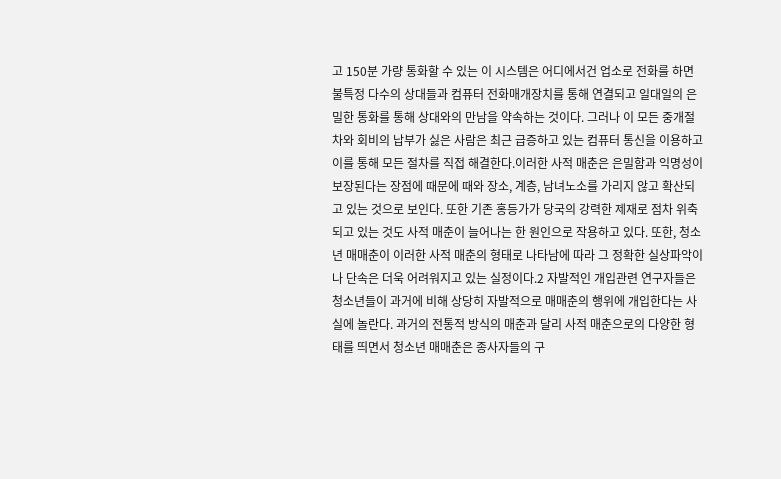고 150분 가량 통화할 수 있는 이 시스템은 어디에서건 업소로 전화를 하면 불특정 다수의 상대들과 컴퓨터 전화매개장치를 통해 연결되고 일대일의 은밀한 통화를 통해 상대와의 만남을 약속하는 것이다. 그러나 이 모든 중개절차와 회비의 납부가 싫은 사람은 최근 급증하고 있는 컴퓨터 통신을 이용하고 이를 통해 모든 절차를 직접 해결한다.이러한 사적 매춘은 은밀함과 익명성이 보장된다는 장점에 때문에 때와 장소, 계층, 남녀노소를 가리지 않고 확산되고 있는 것으로 보인다. 또한 기존 홍등가가 당국의 강력한 제재로 점차 위축되고 있는 것도 사적 매춘이 늘어나는 한 원인으로 작용하고 있다. 또한, 청소년 매매춘이 이러한 사적 매춘의 형태로 나타남에 따라 그 정확한 실상파악이나 단속은 더욱 어려워지고 있는 실정이다.2 자발적인 개입관련 연구자들은 청소년들이 과거에 비해 상당히 자발적으로 매매춘의 행위에 개입한다는 사실에 놀란다. 과거의 전통적 방식의 매춘과 달리 사적 매춘으로의 다양한 형태를 띄면서 청소년 매매춘은 종사자들의 구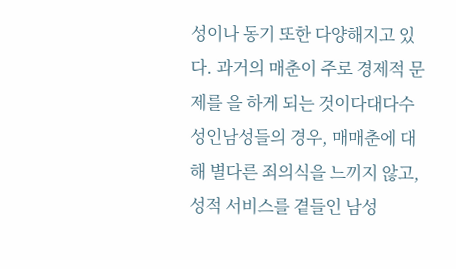성이나 동기 또한 다양해지고 있다. 과거의 매춘이 주로 경제적 문제를 을 하게 되는 것이다대다수 성인남성들의 경우, 매매춘에 대해 별다른 죄의식을 느끼지 않고, 성적 서비스를 곁들인 남성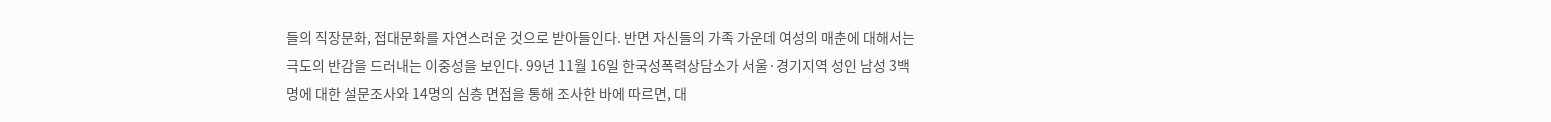들의 직장문화, 접대문화를 자연스러운 것으로 받아들인다. 반면 자신들의 가족 가운데 여성의 매춘에 대해서는 극도의 반감을 드러내는 이중성을 보인다. 99년 11월 16일 한국성폭력상담소가 서울·경기지역 성인 남성 3백명에 대한 설문조사와 14명의 심층 면접을 통해 조사한 바에 따르면, 대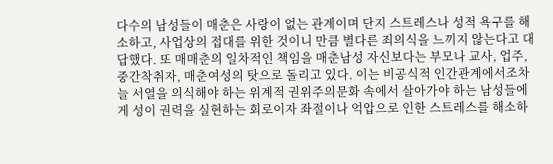다수의 남성들이 매춘은 사랑이 없는 관계이며 단지 스트레스나 성적 욕구를 해소하고, 사업상의 접대를 위한 것이니 만큼 별다른 죄의식을 느끼지 않는다고 대답했다. 또 매매춘의 일차적인 책임을 매춘남성 자신보다는 부모나 교사, 업주, 중간착취자, 매춘여성의 탓으로 돌리고 있다. 이는 비공식적 인간관계에서조차 늘 서열을 의식해야 하는 위계적 권위주의문화 속에서 살아가야 하는 남성들에게 성이 권력을 실현하는 회로이자 좌절이나 억압으로 인한 스트레스를 해소하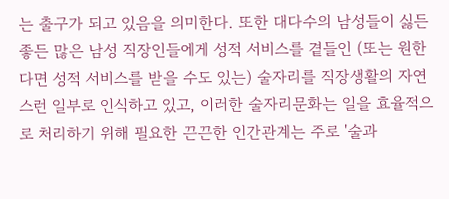는 출구가 되고 있음을 의미한다. 또한 대다수의 남성들이 싫든 좋든 많은 남성 직장인들에게 성적 서비스를 곁들인 (또는 원한다면 성적 서비스를 받을 수도 있는) 술자리를 직장생활의 자연스런 일부로 인식하고 있고, 이러한 술자리문화는 일을 효율적으로 처리하기 위해 필요한 끈끈한 인간관계는 주로 '술과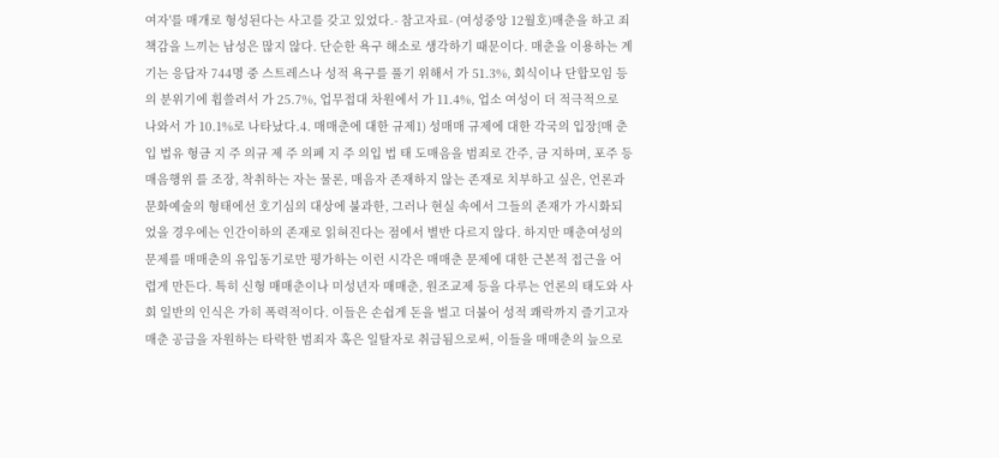여자'를 매개로 형성된다는 사고를 갖고 있었다.- 참고자료- (여성중앙 12월호)매춘을 하고 죄책감을 느끼는 남성은 많지 않다. 단순한 욕구 해소로 생각하기 때문이다. 매춘을 이용하는 계기는 응답자 744명 중 스트레스나 성적 욕구를 풀기 위해서 가 51.3%, 회식이나 단합모임 등의 분위기에 휩쓸려서 가 25.7%, 업무접대 차원에서 가 11.4%, 업소 여성이 더 적극적으로 나와서 가 10.1%로 나타났다.4. 매매춘에 대한 규제1) 성매매 규제에 대한 각국의 입장{매 춘 입 법유 형금 지 주 의규 제 주 의폐 지 주 의입 법 태 도매음을 범죄로 간주, 금 지하며, 포주 등 매음행위 를 조장, 착취하는 자는 물론, 매음자 존재하지 않는 존재로 치부하고 싶은, 언론과 문화예술의 형태에선 호기심의 대상에 불과한, 그러나 현실 속에서 그들의 존재가 가시화되었을 경우에는 인간이하의 존재로 읽혀진다는 점에서 별반 다르지 않다. 하지만 매춘여성의 문제를 매매춘의 유입동기로만 평가하는 이런 시각은 매매춘 문제에 대한 근본적 접근을 어렵게 만든다. 특히 신형 매매춘이나 미성년자 매매춘, 원조교제 등을 다루는 언론의 태도와 사회 일반의 인식은 가히 폭력적이다. 이들은 손쉽게 돈을 벌고 더불어 성적 쾌락까지 즐기고자 매춘 공급을 자원하는 타락한 범죄자 혹은 일탈자로 취급됨으로써, 이들을 매매춘의 늪으로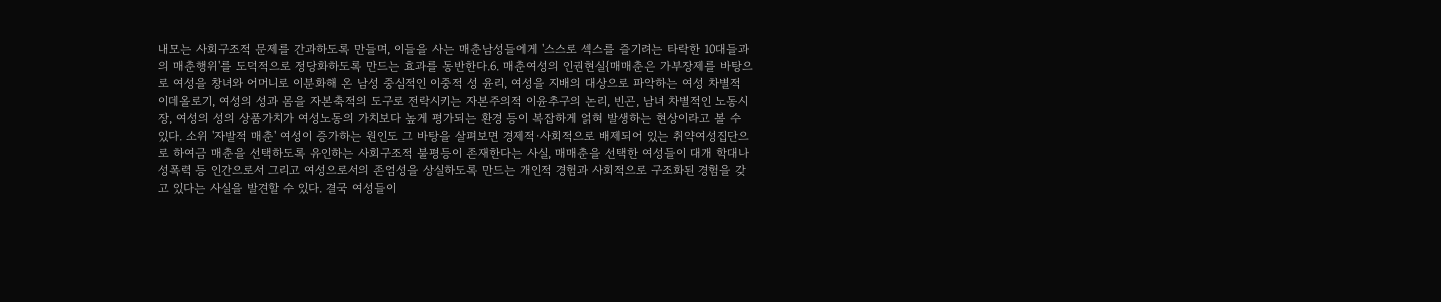내모는 사회구조적 문제를 간과하도록 만들며, 이들을 사는 매춘남성들에게 '스스로 섹스를 즐기려는 타락한 10대들과의 매춘행위'를 도덕적으로 정당화하도록 만드는 효과를 동반한다.6. 매춘여성의 인권현실{매매춘은 가부장제를 바탕으로 여성을 창녀와 어머니로 이분화해 온 남성 중심적인 이중적 성 윤리, 여성을 지배의 대상으로 파악하는 여성 차별적 이데올로기, 여성의 성과 몸을 자본축적의 도구로 전락시키는 자본주의적 이윤추구의 논리, 빈곤, 남녀 차별적인 노동시장, 여성의 성의 상품가치가 여성노동의 가치보다 높게 평가되는 환경 등이 복잡하게 얽혀 발생하는 현상이라고 볼 수 있다. 소위 '자발적 매춘' 여성이 증가하는 원인도 그 바탕을 살펴보면 경제적·사회적으로 배제되어 있는 취약여성집단으로 하여금 매춘을 선택하도록 유인하는 사회구조적 불평등이 존재한다는 사실, 매매춘을 선택한 여성들이 대개 학대나 성폭력 등 인간으로서 그리고 여성으로서의 존엄성을 상실하도록 만드는 개인적 경험과 사회적으로 구조화된 경험을 갖고 있다는 사실을 발견할 수 있다. 결국 여성들이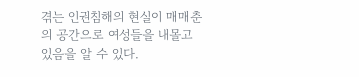겪는 인권침해의 현실이 매매춘의 공간으로 여성들을 내몰고 있음을 알 수 있다.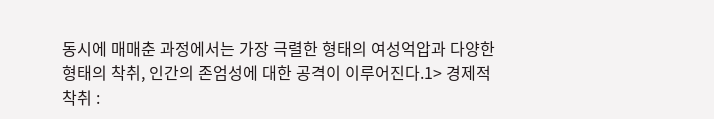동시에 매매춘 과정에서는 가장 극렬한 형태의 여성억압과 다양한 형태의 착취, 인간의 존엄성에 대한 공격이 이루어진다.1> 경제적 착취 :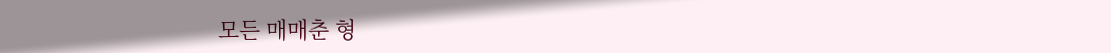모든 매매춘 형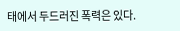태에서 두드러진 폭력은 있다.